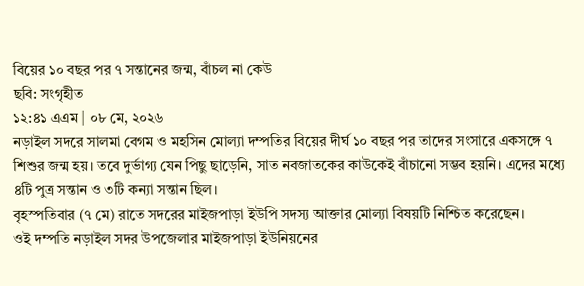বিয়ের ১০ বছর পর ৭ সন্তানের জন্ম, বাঁচল না কেউ
ছবি: সংগৃহীত
১২:৪১ এএম | ০৮ মে, ২০২৬
নড়াইল সদরে সালমা বেগম ও মহসিন মোল্যা দম্পতির বিয়ের দীর্ঘ ১০ বছর পর তাদের সংসারে একসঙ্গে ৭ শিশুর জন্ম হয়। তবে দুর্ভাগ্য যেন পিছু ছাড়েনি, সাত নবজাতকের কাউকেই বাঁচানো সম্ভব হয়নি। এদের মধ্যে ৪টি পুত্র সন্তান ও ৩টি কন্যা সন্তান ছিল।
বৃহস্পতিবার (৭ মে) রাতে সদরের মাইজপাড়া ইউপি সদস্য আক্তার মোল্যা বিষয়টি নিশ্চিত করেছেন।
ওই দম্পতি নড়াইল সদর উপজেলার মাইজপাড়া ইউনিয়নের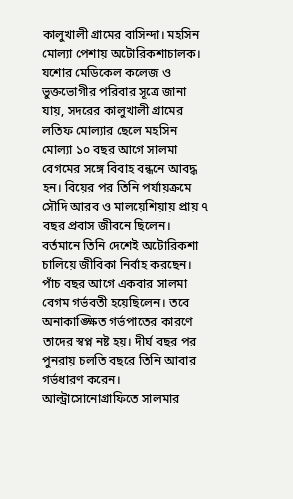কালুখালী গ্রামের বাসিন্দা। মহসিন মোল্যা পেশায় অটোরিকশাচালক।
যশোর মেডিকেল কলেজ ও ভুক্তভোগীর পরিবার সূত্রে জানা যায়, সদরের কালুখালী গ্রামের লতিফ মোল্যার ছেলে মহসিন মোল্যা ১০ বছর আগে সালমা বেগমের সঙ্গে বিবাহ বন্ধনে আবদ্ধ হন। বিয়ের পর তিনি পর্যায়ক্রমে সৌদি আরব ও মালয়েশিয়ায় প্রায় ৭ বছর প্রবাস জীবনে ছিলেন। বর্তমানে তিনি দেশেই অটোরিকশা চালিয়ে জীবিকা নির্বাহ করছেন।
পাঁচ বছর আগে একবার সালমা বেগম গর্ভবতী হয়েছিলেন। তবে অনাকাঙ্ক্ষিত গর্ভপাতের কারণে তাদের স্বপ্ন নষ্ট হয়। দীর্ঘ বছর পর পুনরায় চলতি বছরে তিনি আবার গর্ভধারণ করেন।
আল্ট্রাসোনোগ্রাফিতে সালমার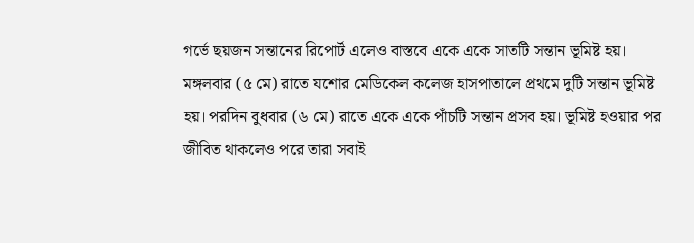গর্ভে ছয়জন সন্তানের রিপোর্ট এলেও বাস্তবে একে একে সাতটি সন্তান ভূমিষ্ট হয়।
মঙ্গলবার (৫ মে) রাতে যশোর মেডিকেল কলেজ হাসপাতালে প্রথমে দুটি সন্তান ভূমিষ্ট হয়। পরদিন বুধবার (৬ মে) রাতে একে একে পাঁচটি সন্তান প্রসব হয়। ভূমিষ্ট হওয়ার পর জীবিত থাকলেও পরে তারা সবাই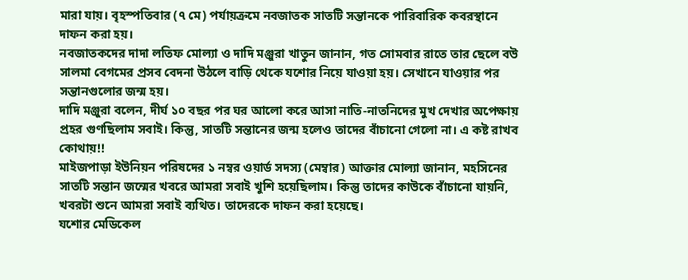মারা যায়। বৃহস্পতিবার (৭ মে) পর্যায়ক্রমে নবজাতক সাতটি সন্তানকে পারিবারিক কবরস্থানে দাফন করা হয়।
নবজাতকদের দাদা লতিফ মোল্যা ও দাদি মঞ্জুরা খাতুন জানান, গত সোমবার রাতে তার ছেলে বউ সালমা বেগমের প্রসব বেদনা উঠলে বাড়ি থেকে যশোর নিয়ে যাওয়া হয়। সেখানে যাওয়ার পর সন্তানগুলোর জন্ম হয়।
দাদি মঞ্জুরা বলেন, দীর্ঘ ১০ বছর পর ঘর আলো করে আসা নাতি-নাতনিদের মুখ দেখার অপেক্ষায় প্রহর গুণছিলাম সবাই। কিন্তু, সাতটি সন্তানের জন্ম হলেও তাদের বাঁচানো গেলো না। এ কষ্ট রাখব কোথায়!!
মাইজপাড়া ইউনিয়ন পরিষদের ১ নম্বর ওয়ার্ড সদস্য (মেম্বার) আক্তার মোল্যা জানান, মহসিনের সাতটি সন্তান জন্মের খবরে আমরা সবাই খুশি হয়েছিলাম। কিন্তু তাদের কাউকে বাঁচানো যায়নি, খবরটা শুনে আমরা সবাই ব্যথিত। তাদেরকে দাফন করা হয়েছে।
যশোর মেডিকেল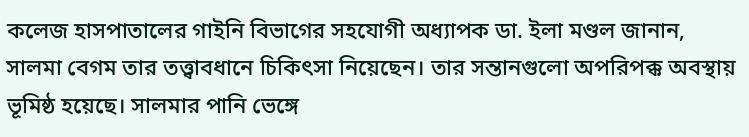কলেজ হাসপাতালের গাইনি বিভাগের সহযোগী অধ্যাপক ডা. ইলা মণ্ডল জানান, সালমা বেগম তার তত্ত্বাবধানে চিকিৎসা নিয়েছেন। তার সন্তানগুলো অপরিপক্ক অবস্থায় ভূমিষ্ঠ হয়েছে। সালমার পানি ভেঙ্গে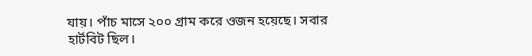যায়। পাঁচ মাসে ২০০ গ্রাম করে ওজন হয়েছে। সবার হার্টবিট ছিল।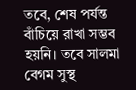তবে, শেষ পর্যন্ত বাঁচিয়ে রাখা সম্ভব হয়নি। তবে সালমা বেগম সুস্থ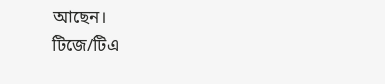আছেন।
টিজে/টিএ